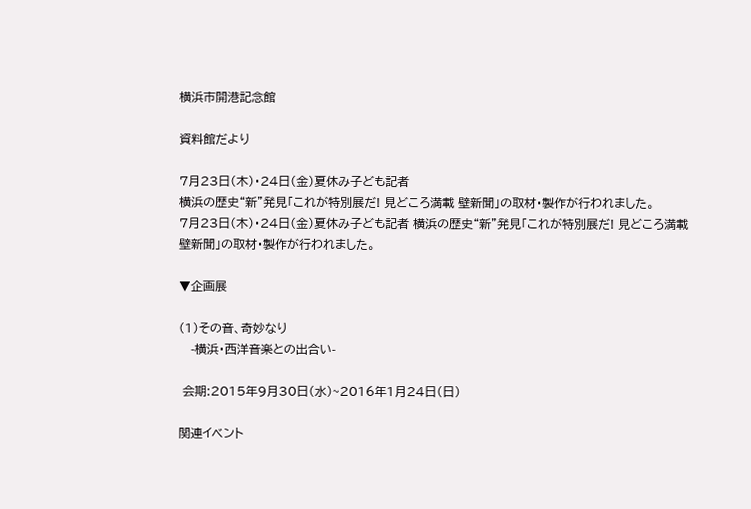横浜市開港記念館

資料館だより

7月23日(木)・24日(金)夏休み子ども記者
横浜の歴史“新”発見「これが特別展だ! 見どころ満載 壁新聞」の取材・製作が行われました。
7月23日(木)・24日(金)夏休み子ども記者 横浜の歴史“新”発見「これが特別展だ! 見どころ満載 壁新聞」の取材・製作が行われました。

▼企画展

(1)その音、奇妙なり
   -横浜・西洋音楽との出合い-

 会期:2015年9月30日(水)~2016年1月24日(日)

関連イベント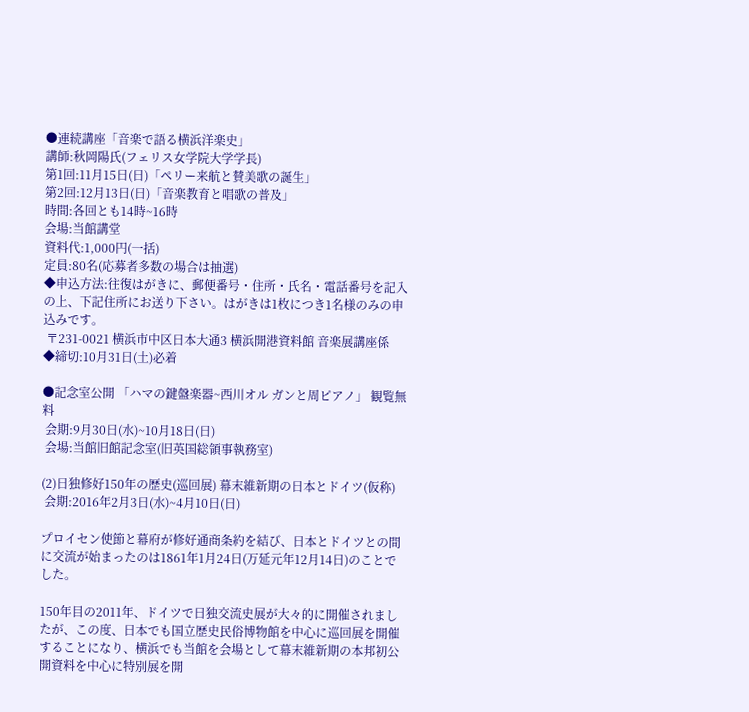●連続講座「音楽で語る横浜洋楽史」
講師:秋岡陽氏(フェリス女学院大学学長)
第1回:11月15日(日)「ペリー来航と賛美歌の誕生」
第2回:12月13日(日)「音楽教育と唱歌の普及」
時間:各回とも14時~16時
会場:当館講堂
資料代:1,000円(一括)
定員:80名(応募者多数の場合は抽選)
◆申込方法:往復はがきに、郵便番号・住所・氏名・電話番号を記入の上、下記住所にお送り下さい。はがきは1枚につき1名様のみの申込みです。
 〒231-0021 横浜市中区日本大通3 横浜開港資料館 音楽展講座係
◆締切:10月31日(土)必着

●記念室公開 「ハマの鍵盤楽器~西川オル ガンと周ピアノ」 観覧無料
 会期:9月30日(水)~10月18日(日)
 会場:当館旧館記念室(旧英国総領事執務室)

(2)日独修好150年の歴史(巡回展) 幕末維新期の日本とドイツ(仮称)
 会期:2016年2月3日(水)~4月10日(日)

プロイセン使節と幕府が修好通商条約を結び、日本とドイツとの間に交流が始まったのは1861年1月24日(万延元年12月14日)のことでした。

150年目の2011年、ドイツで日独交流史展が大々的に開催されましたが、この度、日本でも国立歴史民俗博物館を中心に巡回展を開催することになり、横浜でも当館を会場として幕末維新期の本邦初公開資料を中心に特別展を開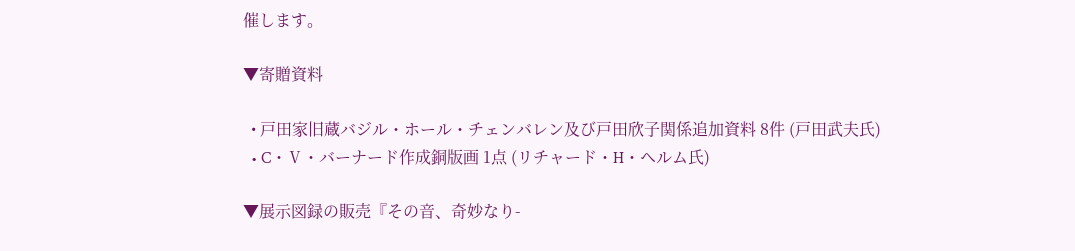催します。

▼寄贈資料

  • 戸田家旧蔵バジル・ホール・チェンバレン及び戸田欣子関係追加資料 8件 (戸田武夫氏)
  • C・Ⅴ・バーナード作成銅版画 1点 (リチャード・H・ヘルム氏)

▼展示図録の販売『その音、奇妙なり-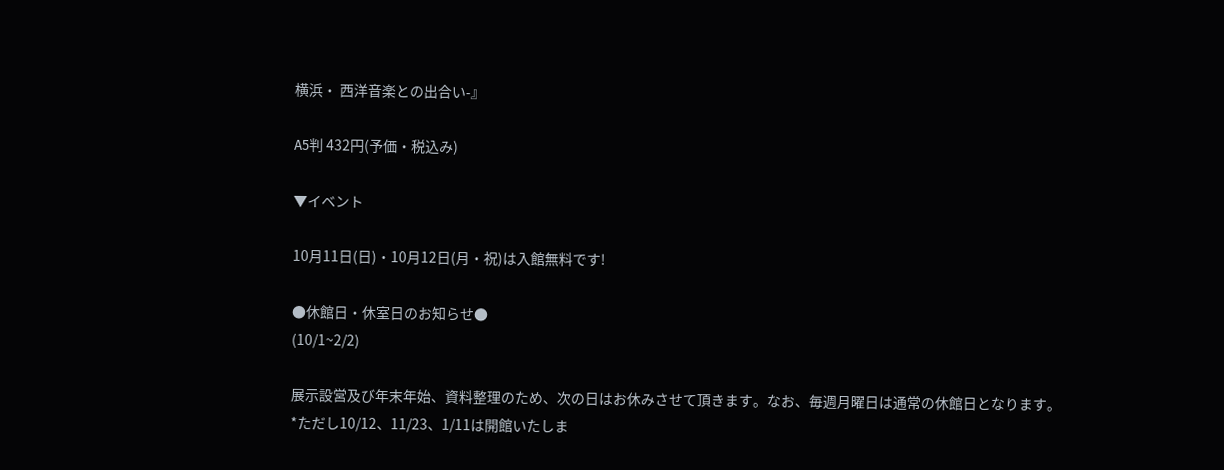横浜・ 西洋音楽との出合い-』

A5判 432円(予価・税込み)

▼イベント

10月11日(日)・10月12日(月・祝)は入館無料です!

●休館日・休室日のお知らせ●
(10/1~2/2)

展示設営及び年末年始、資料整理のため、次の日はお休みさせて頂きます。なお、毎週月曜日は通常の休館日となります。
*ただし10/12、11/23、1/11は開館いたしま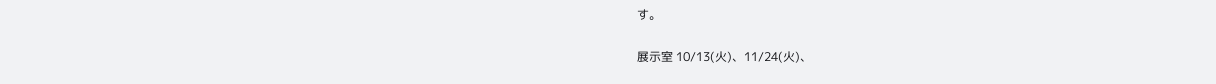す。

展示室 10/13(火)、11/24(火)、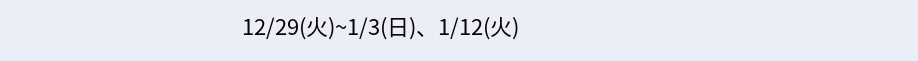12/29(火)~1/3(日)、1/12(火)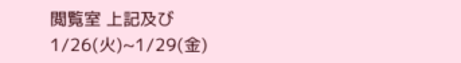閲覧室 上記及び1/26(火)~1/29(金)